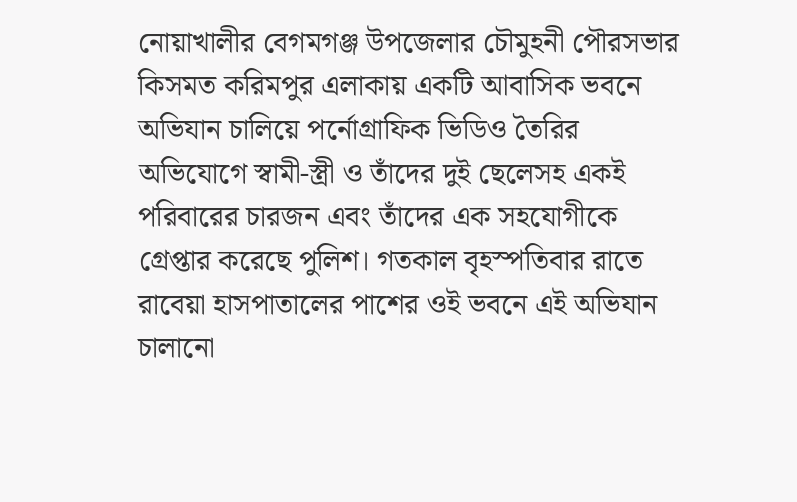নোয়াখালীর বেগমগঞ্জ উপজেলার চৌমুহনী পৌরসভার কিসমত করিমপুর এলাকায় একটি আবাসিক ভবনে অভিযান চালিয়ে পর্নোগ্রাফিক ভিডিও তৈরির অভিযোগে স্বামী-স্ত্রী ও তাঁদের দুই ছেলেসহ একই পরিবারের চারজন এবং তাঁদের এক সহযোগীকে গ্রেপ্তার করেছে পুলিশ। গতকাল বৃহস্পতিবার রাতে রাবেয়া হাসপাতালের পাশের ওই ভবনে এই অভিযান চালানো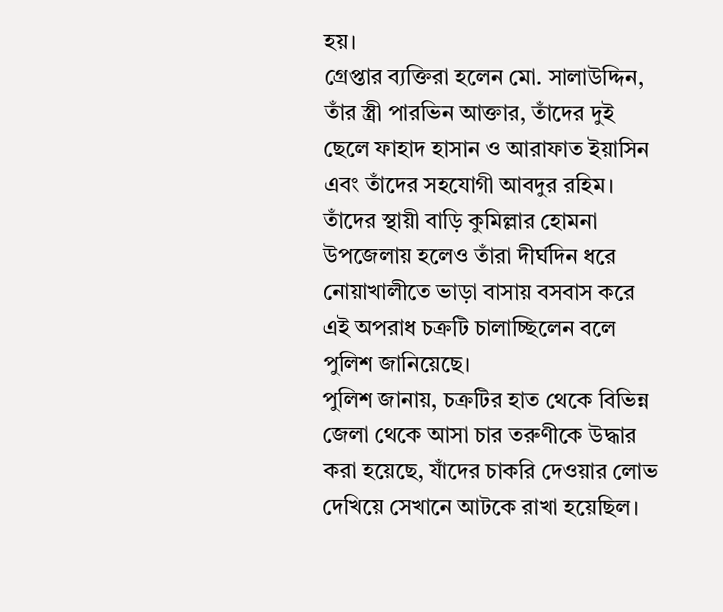হয়।
গ্রেপ্তার ব্যক্তিরা হলেন মো. সালাউদ্দিন, তাঁর স্ত্রী পারভিন আক্তার, তাঁদের দুই ছেলে ফাহাদ হাসান ও আরাফাত ইয়াসিন এবং তাঁদের সহযোগী আবদুর রহিম। তাঁদের স্থায়ী বাড়ি কুমিল্লার হোমনা উপজেলায় হলেও তাঁরা দীর্ঘদিন ধরে নোয়াখালীতে ভাড়া বাসায় বসবাস করে এই অপরাধ চক্রটি চালাচ্ছিলেন বলে পুলিশ জানিয়েছে।
পুলিশ জানায়, চক্রটির হাত থেকে বিভিন্ন জেলা থেকে আসা চার তরুণীকে উদ্ধার করা হয়েছে, যাঁদের চাকরি দেওয়ার লোভ দেখিয়ে সেখানে আটকে রাখা হয়েছিল।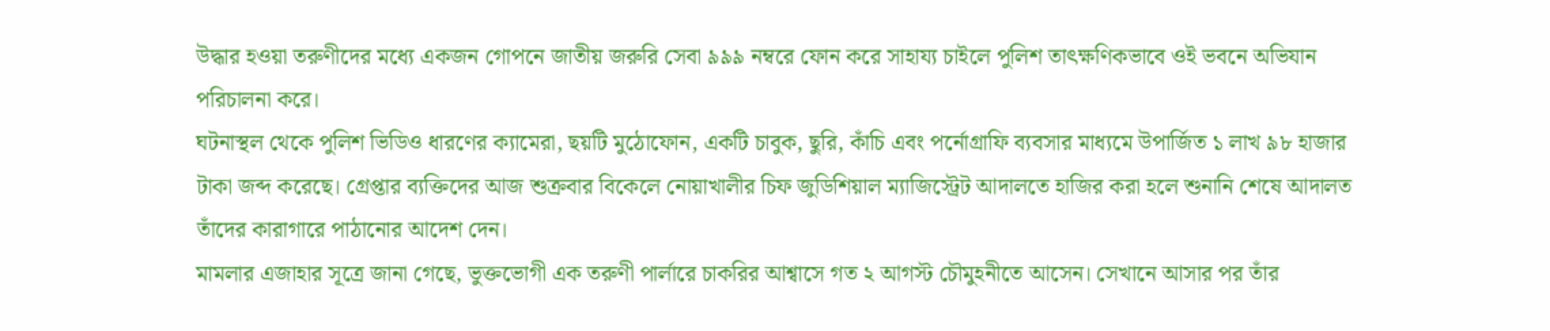উদ্ধার হওয়া তরুণীদের মধ্যে একজন গোপনে জাতীয় জরুরি সেবা ৯৯৯ নম্বরে ফোন করে সাহায্য চাইলে পুলিশ তাৎক্ষণিকভাবে ওই ভবনে অভিযান পরিচালনা করে।
ঘটনাস্থল থেকে পুলিশ ভিডিও ধারণের ক্যামেরা, ছয়টি মুঠোফোন, একটি চাবুক, ছুরি, কাঁচি এবং পর্নোগ্রাফি ব্যবসার মাধ্যমে উপার্জিত ১ লাখ ৯৮ হাজার টাকা জব্দ করেছে। গ্রেপ্তার ব্যক্তিদের আজ শুক্রবার বিকেলে নোয়াখালীর চিফ জুডিশিয়াল ম্যাজিস্ট্রেট আদালতে হাজির করা হলে শুনানি শেষে আদালত তাঁদের কারাগারে পাঠানোর আদেশ দেন।
মামলার এজাহার সূত্রে জানা গেছে, ভুক্তভোগী এক তরুণী পার্লারে চাকরির আশ্বাসে গত ২ আগস্ট চৌমুহনীতে আসেন। সেখানে আসার পর তাঁর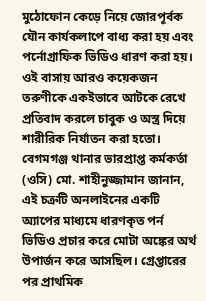মুঠোফোন কেড়ে নিয়ে জোরপূর্বক যৌন কার্যকলাপে বাধ্য করা হয় এবং পর্নোগ্রাফিক ভিডিও ধারণ করা হয়। ওই বাসায় আরও কয়েকজন তরুণীকে একইভাবে আটকে রেখে প্রতিবাদ করলে চাবুক ও অস্ত্র দিয়ে শারীরিক নির্যাতন করা হতো।
বেগমগঞ্জ থানার ভারপ্রাপ্ত কর্মকর্তা (ওসি) মো. শাহীনুজ্জামান জানান, এই চক্রটি অনলাইনের একটি অ্যাপের মাধ্যমে ধারণকৃত পর্ন ভিডিও প্রচার করে মোটা অঙ্কের অর্থ উপার্জন করে আসছিল। গ্রেপ্তারের পর প্রাথমিক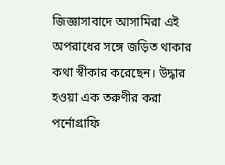জিজ্ঞাসাবাদে আসামিরা এই অপরাধের সঙ্গে জড়িত থাকার কথা স্বীকার করেছেন। উদ্ধার হওয়া এক তরুণীর করা পর্নোগ্রাফি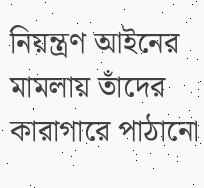নিয়ন্ত্রণ আইনের মামলায় তাঁদের কারাগারে পাঠানো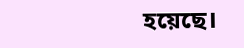হয়েছে।